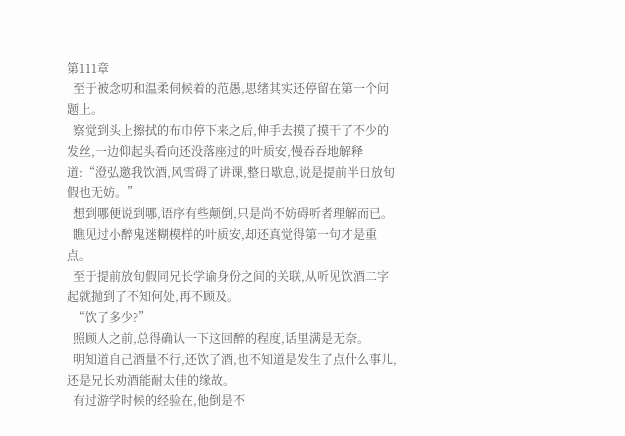第111章
  至于被念叨和温柔伺候着的范愚,思绪其实还停留在第一个问题上。
  察觉到头上擦拭的布巾停下来之后,伸手去摸了摸干了不少的发丝,一边仰起头看向还没落座过的叶质安,慢吞吞地解释道:“澄弘邀我饮酒,风雪碍了讲课,整日歇息,说是提前半日放旬假也无妨。”
  想到哪便说到哪,语序有些颠倒,只是尚不妨碍听者理解而已。
  瞧见过小醉鬼迷糊模样的叶质安,却还真觉得第一句才是重点。
  至于提前放旬假同兄长学谕身份之间的关联,从听见饮酒二字起就抛到了不知何处,再不顾及。
  “饮了多少?”
  照顾人之前,总得确认一下这回醉的程度,话里满是无奈。
  明知道自己酒量不行,还饮了酒,也不知道是发生了点什么事儿,还是兄长劝酒能耐太佳的缘故。
  有过游学时候的经验在,他倒是不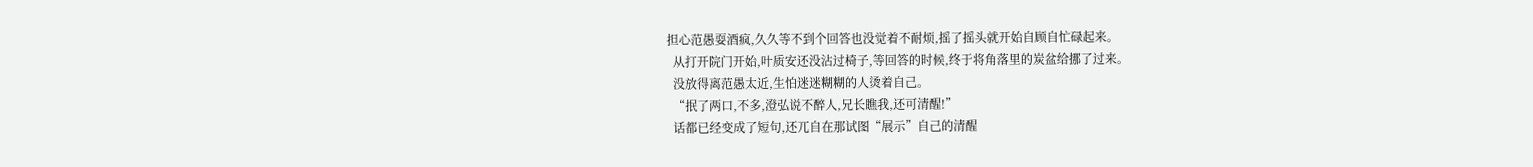担心范愚耍酒疯,久久等不到个回答也没觉着不耐烦,摇了摇头就开始自顾自忙碌起来。
  从打开院门开始,叶质安还没沾过椅子,等回答的时候,终于将角落里的炭盆给挪了过来。
  没放得离范愚太近,生怕迷迷糊糊的人烫着自己。
  “抿了两口,不多,澄弘说不醉人,兄长瞧我,还可清醒!”
  话都已经变成了短句,还兀自在那试图“展示”自己的清醒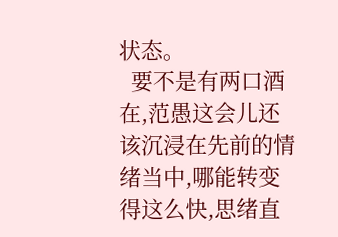状态。
  要不是有两口酒在,范愚这会儿还该沉浸在先前的情绪当中,哪能转变得这么快,思绪直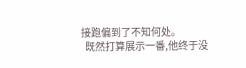接跑偏到了不知何处。
  既然打算展示一番,他终于没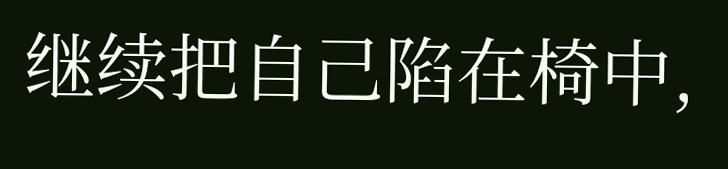继续把自己陷在椅中,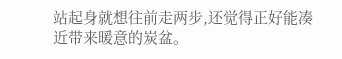站起身就想往前走两步,还觉得正好能凑近带来暖意的炭盆。